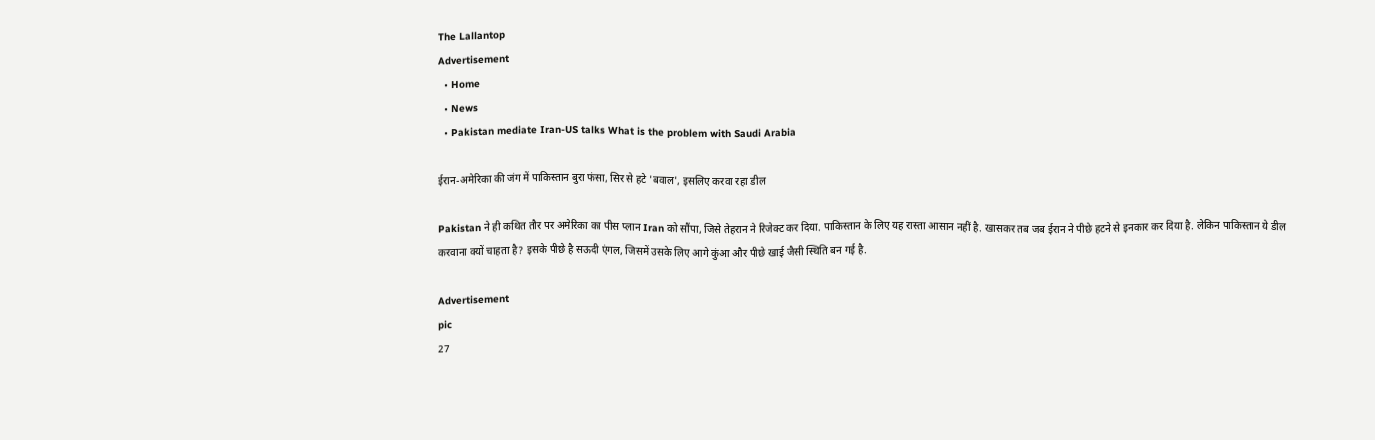The Lallantop
Advertisement
  • Home
  • News
  • Pakistan mediate Iran-US talks What is the problem with Saudi Arabia

ईरान-अमेरिका की जंग में पाकिस्तान बुरा फंसा, सिर से हटे 'बवाल', इसलिए करवा रहा डील

Pakistan ने ही कथित तौर पर अमेरिका का पीस प्लान Iran को सौंपा, जिसे तेहरान ने रिजेक्ट कर दिया. पाकिस्तान के लिए यह रास्ता आसान नहीं है. खासकर तब जब ईरान ने पीछे हटने से इनकार कर दिया है. लेकिन पाकिस्तान ये डील करवाना क्यों चाहता है? इसके पीछे है सऊदी एंगल, जिसमें उसके लिए आगे कुंआ और पीछे खाई जैसी स्थिति बन गई है.

Advertisement
pic
27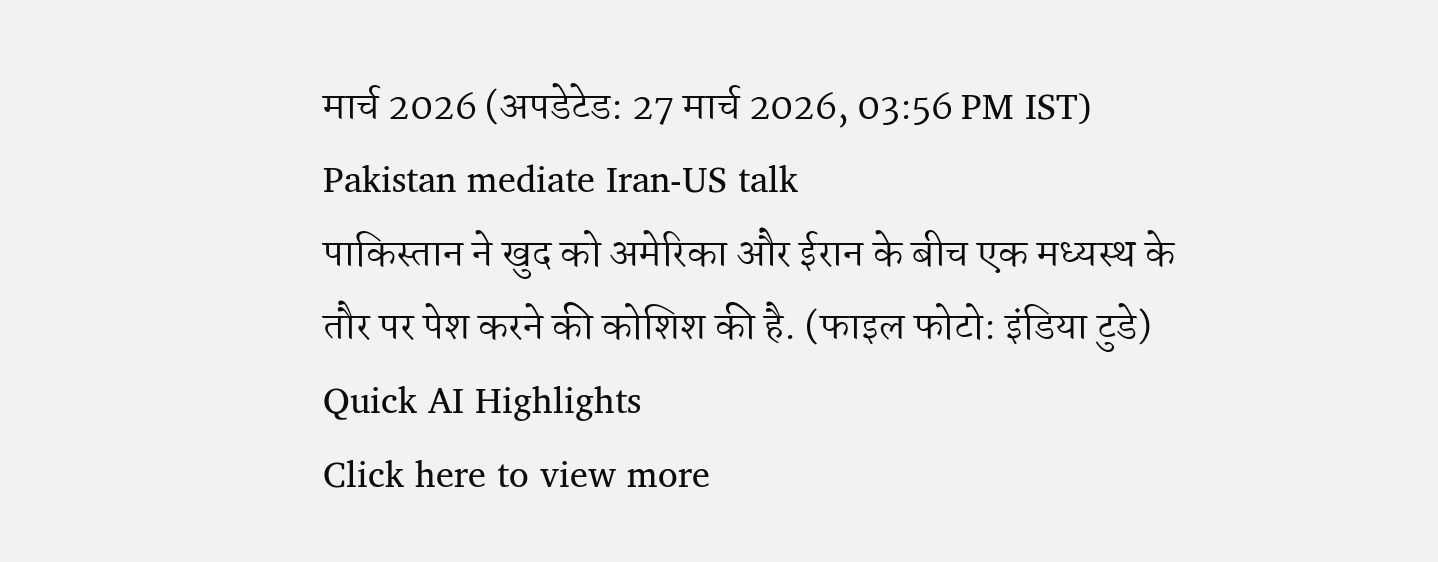मार्च 2026 (अपडेटेड: 27 मार्च 2026, 03:56 PM IST)
Pakistan mediate Iran-US talk
पाकिस्तान ने खुद को अमेरिका और ईरान के बीच एक मध्यस्थ के तौर पर पेश करने की कोशिश की है. (फाइल फोटो: इंडिया टुडे)
Quick AI Highlights
Click here to view more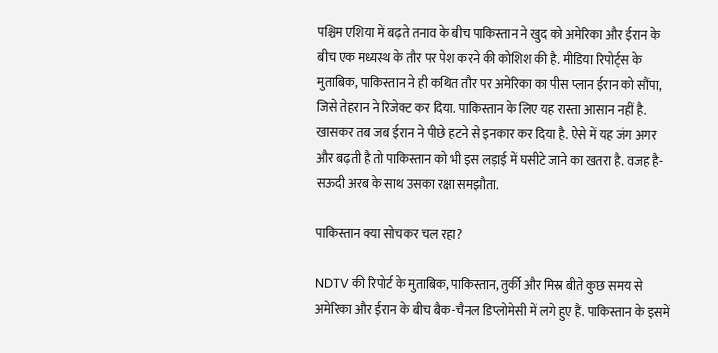पश्चिम एशिया में बढ़ते तनाव के बीच पाकिस्तान ने खुद को अमेरिका और ईरान के बीच एक मध्यस्थ के तौर पर पेश करने की कोशिश की है. मीडिया रिपोर्ट्स के मुताबिक, पाकिस्तान ने ही कथित तौर पर अमेरिका का पीस प्लान ईरान को सौंपा, जिसे तेहरान ने रिजेक्ट कर दिया. पाकिस्तान के लिए यह रास्ता आसान नहीं है. खासकर तब जब ईरान ने पीछे हटने से इनकार कर दिया है. ऐसे में यह जंग अगर और बढ़ती है तो पाकिस्तान को भी इस लड़ाई में घसीटे जाने का खतरा है. वजह है- सऊदी अरब के साथ उसका रक्षा समझौता.

पाकिस्तान क्या सोचकर चल रहा?

NDTV की रिपोर्ट के मुताबिक, पाकिस्तान, तुर्की और मिस्र बीते कुछ समय से अमेरिका और ईरान के बीच बैक-चैनल डिप्लोमेसी में लगे हुए हैं. पाकिस्तान के इसमें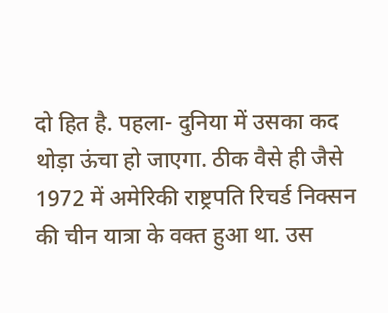दो हित है. पहला- दुनिया में उसका कद थोड़ा ऊंचा हो जाएगा. ठीक वैसे ही जैसे 1972 में अमेरिकी राष्ट्रपति रिचर्ड निक्सन की चीन यात्रा के वक्त हुआ था. उस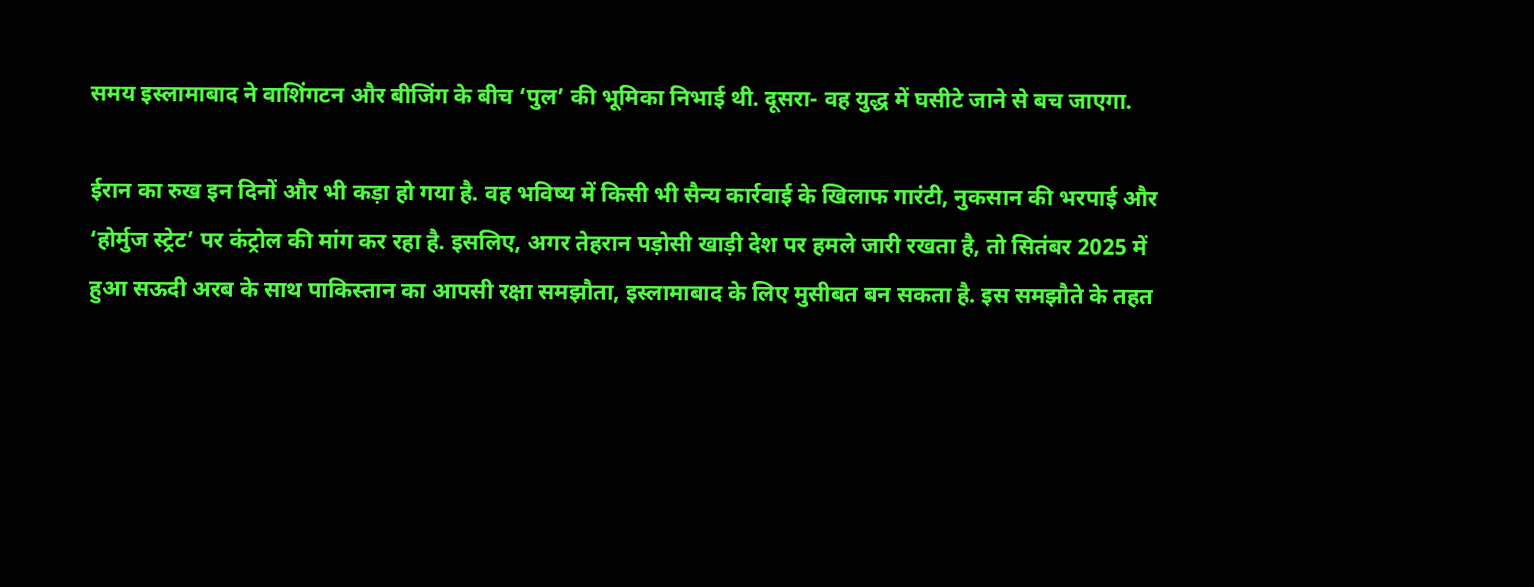समय इस्लामाबाद ने वाशिंगटन और बीजिंग के बीच ‘पुल’ की भूमिका निभाई थी. दूसरा- वह युद्ध में घसीटे जाने से बच जाएगा.

ईरान का रुख इन दिनों और भी कड़ा हो गया है. वह भविष्य में किसी भी सैन्य कार्रवाई के खिलाफ गारंटी, नुकसान की भरपाई और ‘होर्मुज स्ट्रेट’ पर कंट्रोल की मांग कर रहा है. इसलिए, अगर तेहरान पड़ोसी खाड़ी देश पर हमले जारी रखता है, तो सितंबर 2025 में हुआ सऊदी अरब के साथ पाकिस्तान का आपसी रक्षा समझौता, इस्लामाबाद के लिए मुसीबत बन सकता है. इस समझौते के तहत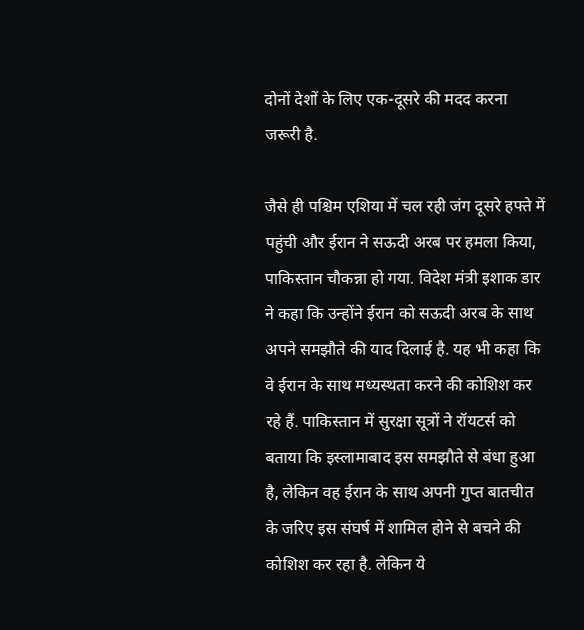दोनों देशों के लिए एक-दूसरे की मदद करना जरूरी है.

जैसे ही पश्चिम एशिया में चल रही जंग दूसरे हफ्ते में पहुंची और ईरान ने सऊदी अरब पर हमला किया, पाकिस्तान चौकन्ना हो गया. विदेश मंत्री इशाक डार ने कहा कि उन्होंने ईरान को सऊदी अरब के साथ अपने समझौते की याद दिलाई है. यह भी कहा कि वे ईरान के साथ मध्यस्थता करने की कोशिश कर रहे हैं. पाकिस्तान में सुरक्षा सूत्रों ने रॉयटर्स को बताया कि इस्लामाबाद इस समझौते से बंधा हुआ है, लेकिन वह ईरान के साथ अपनी गुप्त बातचीत के जरिए इस संघर्ष में शामिल होने से बचने की कोशिश कर रहा है. लेकिन ये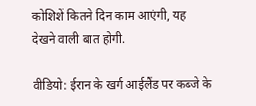कोशिशें कितने दिन काम आएंगी, यह देखने वाली बात होगी.

वीडियो: ईरान के खर्ग आईलैंड पर कब्जे के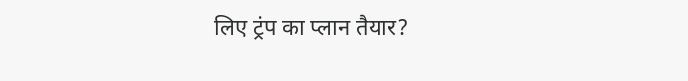लिए ट्रंप का प्लान तैयार?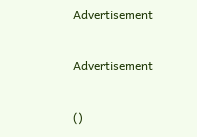Advertisement

Advertisement

()